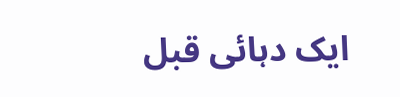ایک دہائی قبل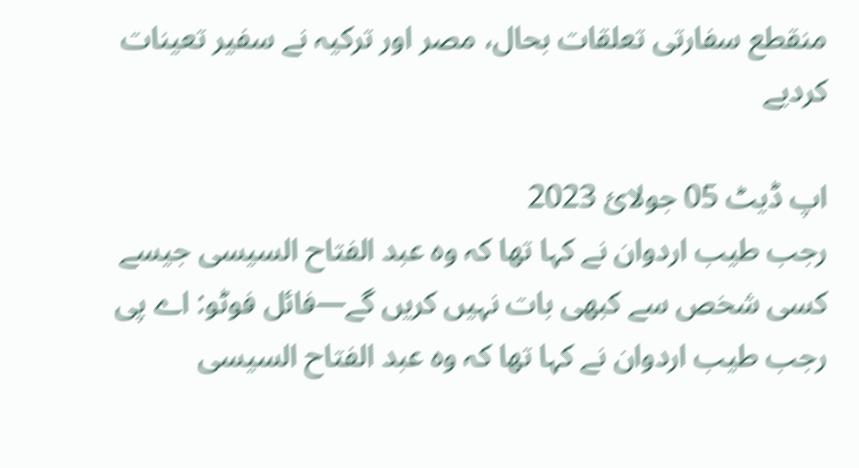منقطع سفارتی تعلقات بحال، مصر اور ترکیہ نے سفیر تعینات کردیے

اپ ڈیٹ 05 جولائ 2023
رجب طیب اردوان نے کہا تھا کہ وہ عبد الفتاح السیسی جیسے کسی شخص سے کبھی بات نہیں کریں گے—فائل فوٹو: اے پی
رجب طیب اردوان نے کہا تھا کہ وہ عبد الفتاح السیسی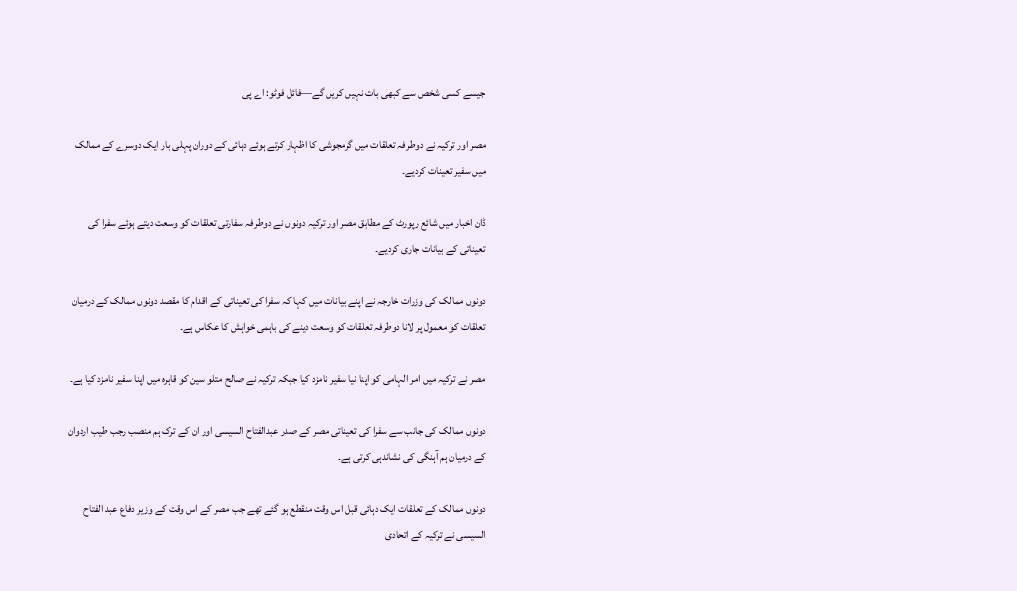جیسے کسی شخص سے کبھی بات نہیں کریں گے—فائل فوٹو: اے پی

مصر اور ترکیہ نے دوطرفہ تعلقات میں گرمجوشی کا اظہار کرتے ہوئے دہائی کے دوران پہلی بار ایک دوسرے کے ممالک میں سفیر تعینات کردیے۔

ڈان اخبار میں شائع رپورٹ کے مطابق مصر اور ترکیہ دونوں نے دوطرفہ سفارتی تعلقات کو وسعت دیتے ہوئے سفرا کی تعیناتی کے بیانات جاری کردیے۔

دونوں ممالک کی وزرات خارجہ نے اپنے بیانات میں کہا کہ سفرا کی تعیناتی کے اقدام کا مقصد دونوں ممالک کے درمیان تعلقات کو معمول پر لانا دوطرفہ تعلقات کو وسعت دینے کی باہمی خواہش کا عکاس ہے۔

مصر نے ترکیہ میں امر الہامی کو اپنا نیا سفیر نامزد کیا جبکہ ترکیہ نے صالح متلو سین کو قاہرہ میں اپنا سفیر نامزد کیا ہے۔

دونوں ممالک کی جانب سے سفرا کی تعیناتی مصر کے صدر عبدالفتاح السیسی اور ان کے ترک ہم منصب رجب طیب اردوان کے درمیان ہم آہنگی کی نشاندہی کرتی ہے۔

دونوں ممالک کے تعلقات ایک دہائی قبل اس وقت منقطع ہو گئے تھے جب مصر کے اس وقت کے وزیر دفاع عبد الفتاح السیسی نے ترکیہ کے اتحادی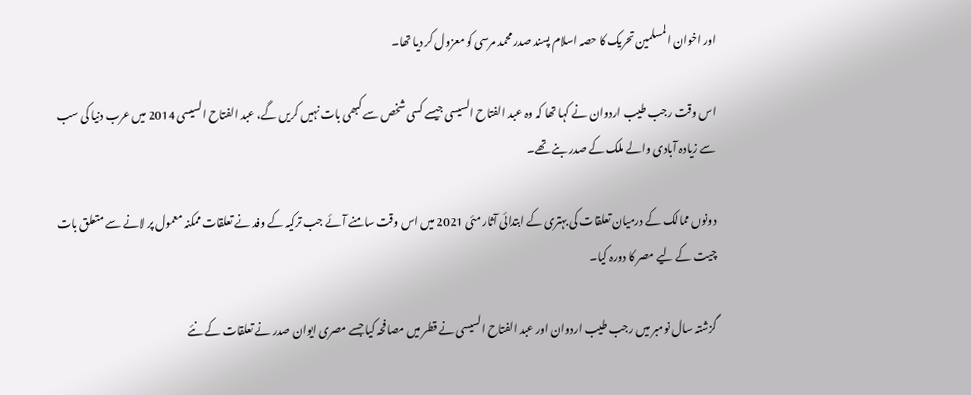اور اخوان المسلمین تحریک کا حصہ اسلام پسند صدر محمد مرسی کو معزول کر دیا تھا۔

اس وقت رجب طیب اردوان نے کہا تھا کہ وہ عبد الفتاح السیسی جیسے کسی شخص سے کبھی بات نہیں کریں گے، عبد الفتاح السیسی 2014 میں عرب دنیا کی سب سے زیادہ آبادی والے ملک کے صدر بنے تھے۔

دونوں ممالک کے درمیان تعلقات کی بہتری کے ابتدائی آثار مئی 2021 میں اس وقت سامنے آئے جب ترکیہ کے وفد نے تعلقات ممکنہ معمول پر لانے سے متعلق بات چیت کے لیے مصر کا دورہ کیا۔

گزشتہ سال نومبر میں رجب طیب اردوان اور عبد الفتاح السیسی نے قطر میں مصافحہ کیا جسے مصری ایوان صدر نے تعلقات کے نئے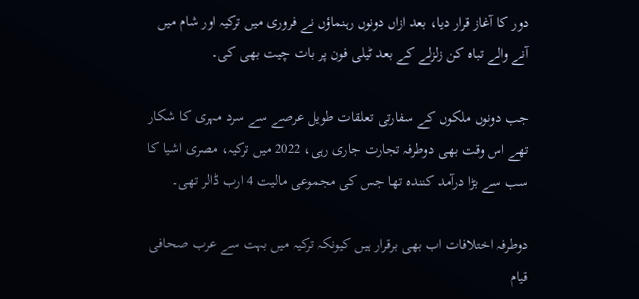دور کا آغاز قرار دیا، بعد ازاں دونوں رہنماؤں نے فروری میں ترکیہ اور شام میں آنے والے تباہ کن زلزلے کے بعد ٹیلی فون پر بات چیت بھی کی۔

جب دونوں ملکوں کے سفارتی تعلقات طویل عرصے سے سرد مہری کا شکار تھے اس وقت بھی دوطرفہ تجارت جاری رہی، 2022 میں ترکیہ، مصری اشیا کا سب سے بڑا درآمد کنندہ تھا جس کی مجموعی مالیت 4 ارب ڈالر تھی۔

دوطرفہ اختلافات اب بھی برقرار ہیں کیونکہ ترکیہ میں بہت سے عرب صحافی قیام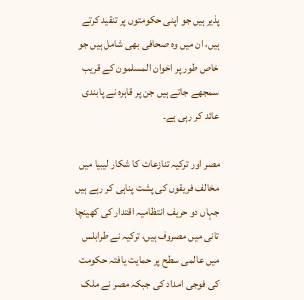پذیر ہیں جو اپنی حکومتوں پر تنقید کرتے ہیں، ان میں وہ صحافی بھی شامل ہیں جو خاص طور پر اخوان المسلمون کے قریب سمجھے جاتے ہیں جن پر قاہرہ نے پابندی عائد کر رہی ہے۔

مصر اور ترکیہ تنازعات کا شکار لیبیا میں مخالف فریقوں کی پشت پناہی کر رہے ہیں جہاں دو حریف انتظامیہ اقتدار کی کھینچا تانی میں مصروف ہیں، ترکیہ نے طرابلس میں عالمی سطح پر حمایت یافتہ حکومت کی فوجی امداد کی جبکہ مصر نے ملک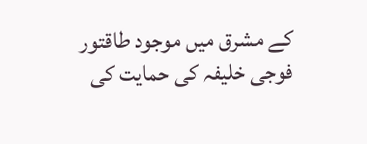کے مشرق میں موجود طاقتور فوجی خلیفہ کی حمایت کی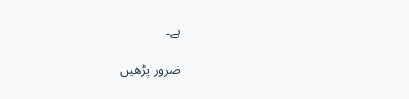ہے۔

ضرور پڑھیں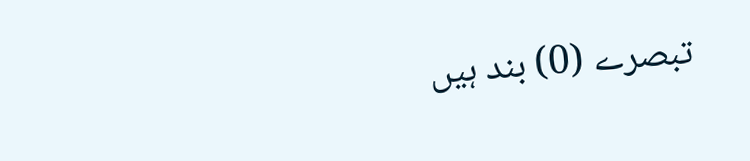تبصرے (0) بند ہیں